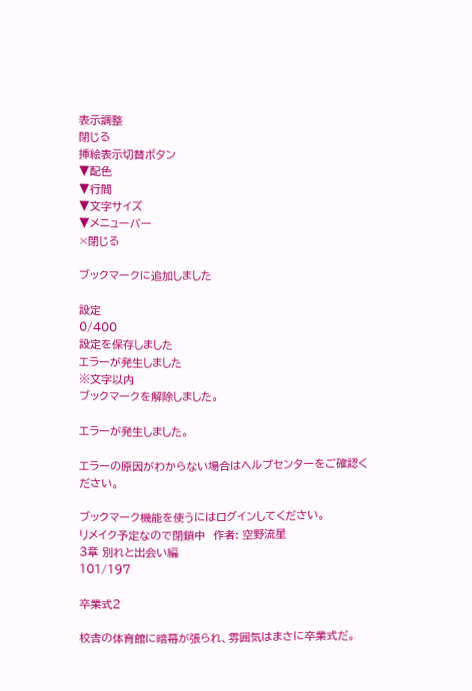表示調整
閉じる
挿絵表示切替ボタン
▼配色
▼行間
▼文字サイズ
▼メニューバー
×閉じる

ブックマークに追加しました

設定
0/400
設定を保存しました
エラーが発生しました
※文字以内
ブックマークを解除しました。

エラーが発生しました。

エラーの原因がわからない場合はヘルプセンターをご確認ください。

ブックマーク機能を使うにはログインしてください。
リメイク予定なので閉鎖中  作者: 空野流星
3章 別れと出会い編
101/197

卒業式2

校舎の体育館に暗幕が張られ、雰囲気はまさに卒業式だ。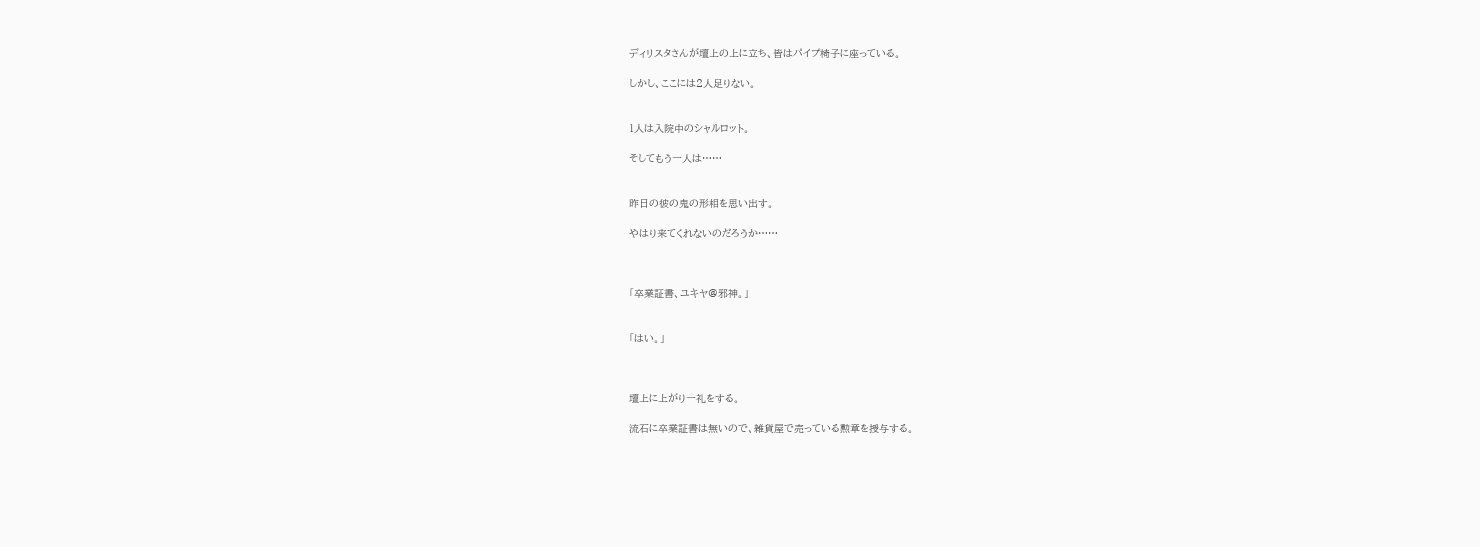ディリスタさんが壇上の上に立ち、皆はパイプ椅子に座っている。

しかし、ここには2人足りない。


1人は入院中のシャルロット。

そしてもう一人は……


昨日の彼の鬼の形相を思い出す。

やはり来てくれないのだろうか……



「卒業証書、ユキヤ@邪神。」


「はい。」



壇上に上がり一礼をする。

流石に卒業証書は無いので、雑貨屋で売っている勲章を授与する。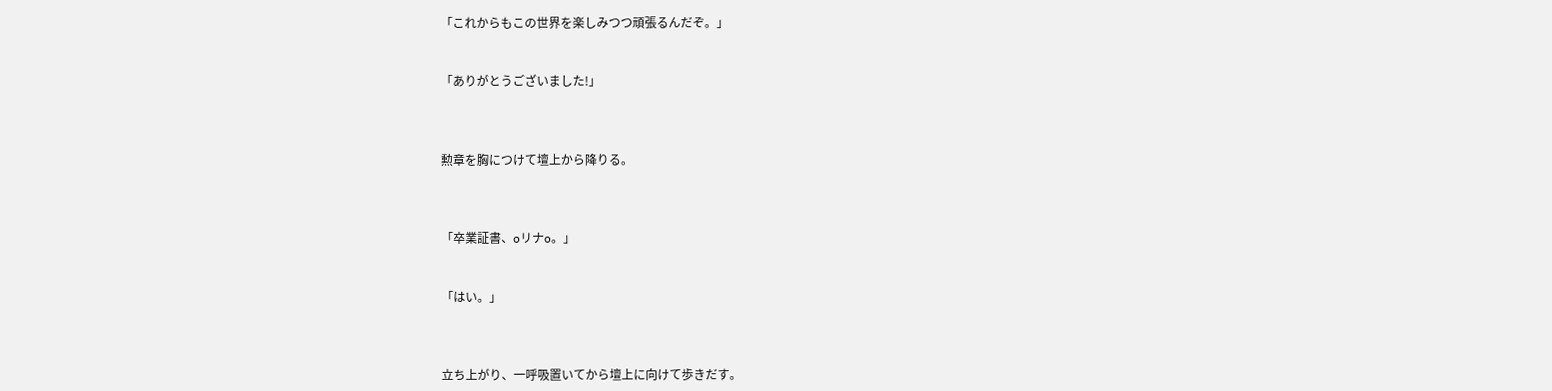「これからもこの世界を楽しみつつ頑張るんだぞ。」


「ありがとうございました!」



勲章を胸につけて壇上から降りる。



「卒業証書、oリナo。」


「はい。」



立ち上がり、一呼吸置いてから壇上に向けて歩きだす。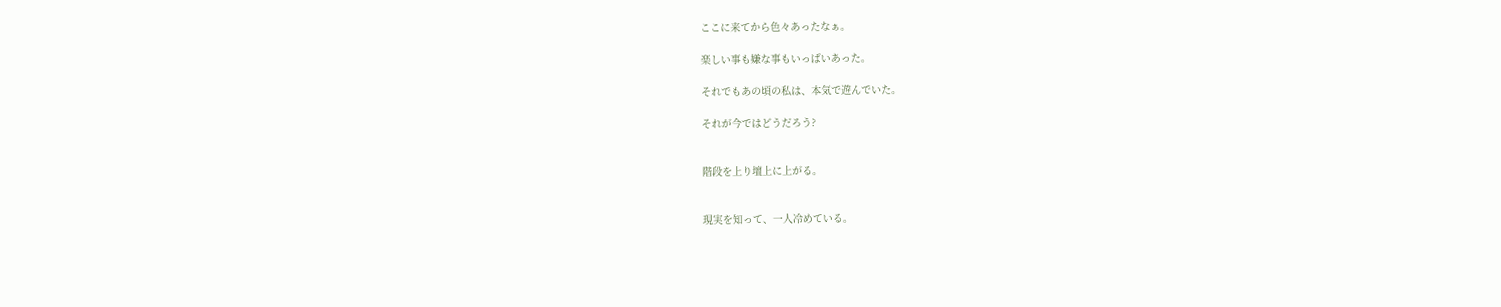ここに来てから色々あったなぁ。

楽しい事も嫌な事もいっぱいあった。

それでもあの頃の私は、本気で遊んでいた。

それが今ではどうだろう?


階段を上り壇上に上がる。


現実を知って、一人冷めている。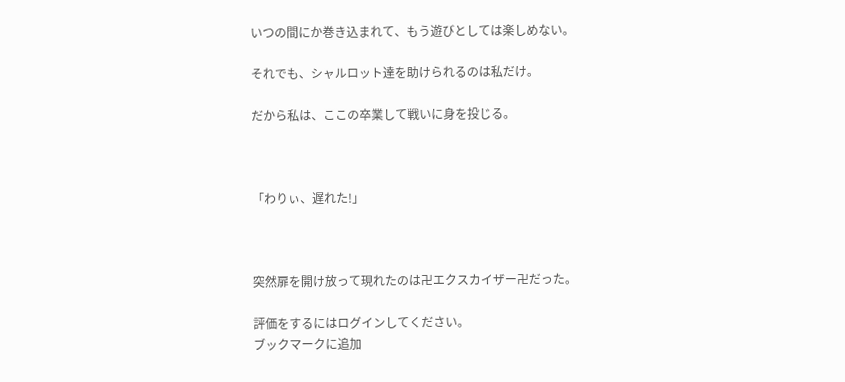いつの間にか巻き込まれて、もう遊びとしては楽しめない。

それでも、シャルロット達を助けられるのは私だけ。

だから私は、ここの卒業して戦いに身を投じる。



「わりぃ、遅れた!」



突然扉を開け放って現れたのは卍エクスカイザー卍だった。

評価をするにはログインしてください。
ブックマークに追加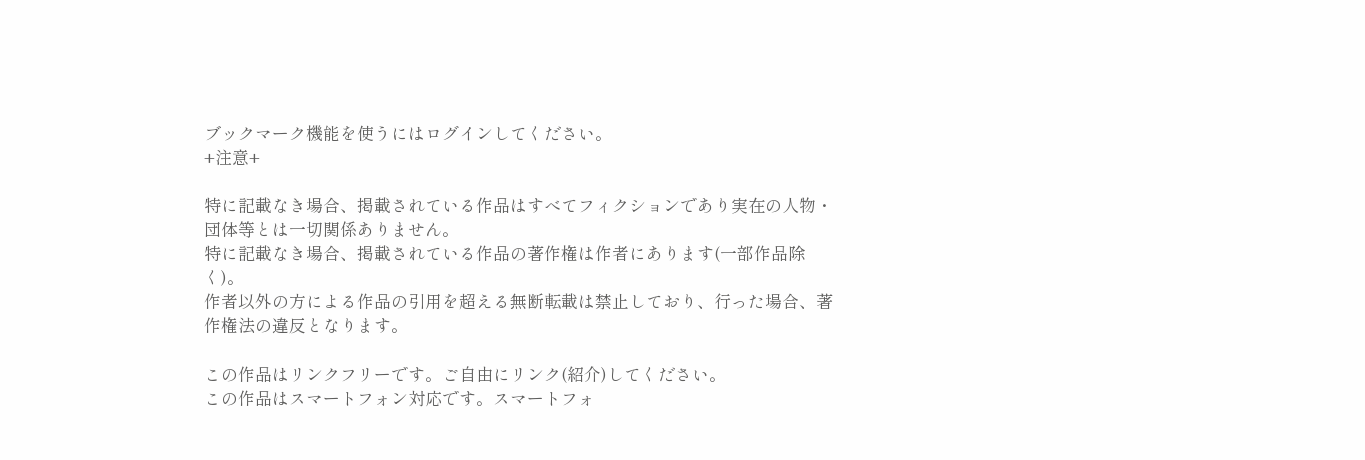ブックマーク機能を使うにはログインしてください。
+注意+

特に記載なき場合、掲載されている作品はすべてフィクションであり実在の人物・団体等とは一切関係ありません。
特に記載なき場合、掲載されている作品の著作権は作者にあります(一部作品除く)。
作者以外の方による作品の引用を超える無断転載は禁止しており、行った場合、著作権法の違反となります。

この作品はリンクフリーです。ご自由にリンク(紹介)してください。
この作品はスマートフォン対応です。スマートフォ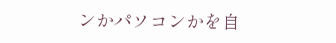ンかパソコンかを自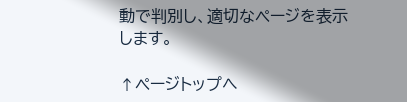動で判別し、適切なページを表示します。

↑ページトップへ